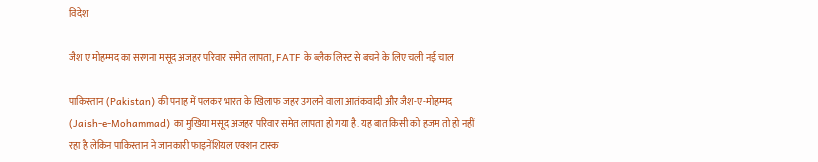विदेश

जैश ए मोहम्मद का सरगना मसूद अजहर परिवार समेत लापता, FATF के ब्लैक लिस्ट से बचने के लिए चली नई चाल

पाकिस्तान (Pakistan) की पनाह में पलकर भारत के खिलाफ जहर उगलने वाला आतंकवादी और जैश-ए-मोहम्मद (Jaish-e-Mohammad) का मुखिया मसूद अजहर परिवार समेत लापता हो गया है. यह बात किसी को हजम तो हो नहीं रहा है लेकिन पाकिस्तान ने जानकारी फाइनेंशियल एक्शन टास्क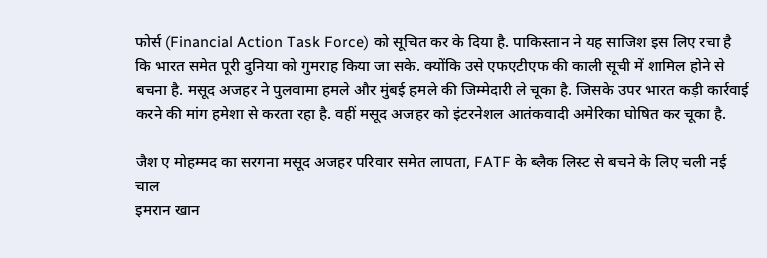फोर्स (Financial Action Task Force) को सूचित कर के दिया है. पाकिस्तान ने यह साजिश इस लिए रचा है कि भारत समेत पूरी दुनिया को गुमराह किया जा सके. क्योंकि उसे एफएटीएफ की काली सूची में शामिल होने से बचना है. मसूद अजहर ने पुलवामा हमले और मुंबई हमले की जिम्मेदारी ले चूका है. जिसके उपर भारत कड़ी कार्रवाई करने की मांग हमेशा से करता रहा है. वहीं मसूद अजहर को इंटरनेशल आतंकवादी अमेरिका घोषित कर चूका है.

जैश ए मोहम्मद का सरगना मसूद अजहर परिवार समेत लापता, FATF के ब्लैक लिस्ट से बचने के लिए चली नई चाल
इमरान खान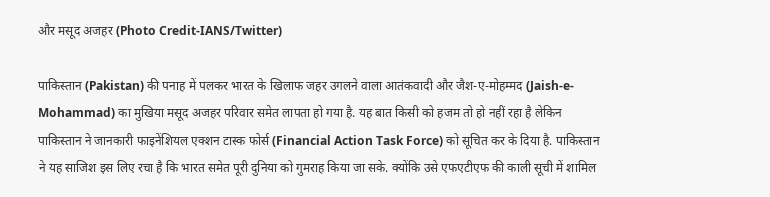और मसूद अजहर (Photo Credit-IANS/Twitter)

पाकिस्तान (Pakistan) की पनाह में पलकर भारत के खिलाफ जहर उगलने वाला आतंकवादी और जैश-ए-मोहम्मद (Jaish-e-Mohammad) का मुखिया मसूद अजहर परिवार समेत लापता हो गया है. यह बात किसी को हजम तो हो नहीं रहा है लेकिन पाकिस्तान ने जानकारी फाइनेंशियल एक्शन टास्क फोर्स (Financial Action Task Force) को सूचित कर के दिया है. पाकिस्तान ने यह साजिश इस लिए रचा है कि भारत समेत पूरी दुनिया को गुमराह किया जा सके. क्योंकि उसे एफएटीएफ की काली सूची में शामिल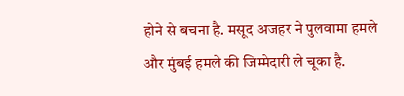होने से बचना है. मसूद अजहर ने पुलवामा हमले और मुंबई हमले की जिम्मेदारी ले चूका है.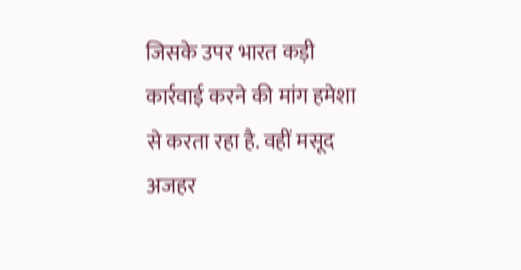जिसके उपर भारत कड़ी कार्रवाई करने की मांग हमेशा से करता रहा है. वहीं मसूद अजहर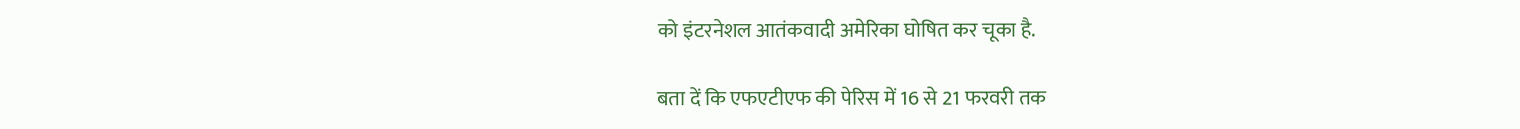को इंटरनेशल आतंकवादी अमेरिका घोषित कर चूका है.

बता दें कि एफएटीएफ की पेरिस में 16 से 21 फरवरी तक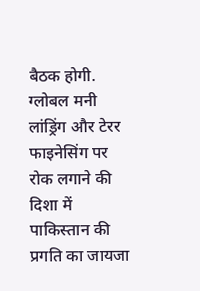बैठक होगी. ग्लोबल मनी लांड्रिंग और टेरर फाइनेसिंग पर रोक लगाने की दिशा में पाकिस्तान की प्रगति का जायजा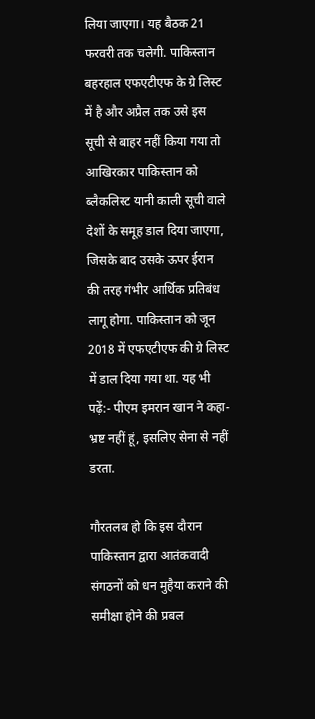लिया जाएगा। यह बैठक 21 फरवरी तक चलेगी. पाकिस्तान बहरहाल एफएटीएफ के ग्रे लिस्ट में है और अप्रैल तक उसे इस सूची से बाहर नहीं किया गया तो आखिरकार पाकिस्तान को ब्लैकलिस्ट यानी काली सूची वाले देशों के समूह डाल दिया जाएगा, जिसके बाद उसके ऊपर ईरान की तरह गंभीर आर्थिक प्रतिबंध लागू होगा. पाकिस्तान को जून 2018 में एफएटीएफ की ग्रे लिस्ट में डाल दिया गया था. यह भी पढ़ें:- पीएम इमरान खान ने कहा- भ्रष्ट नहीं हूं, इसलिए सेना से नहीं डरता.

गौरतलब हो कि इस दौरान पाकिस्तान द्वारा आतंकवादी संगठनों को धन मुहैया कराने की समीक्षा होने की प्रबल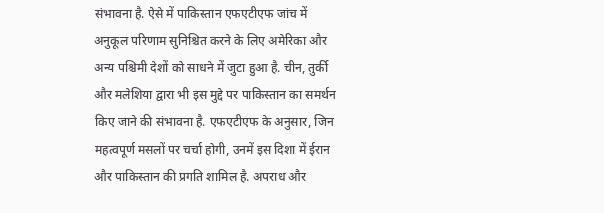संभावना है. ऐसे में पाकिस्तान एफएटीएफ जांच में अनुकूल परिणाम सुनिश्चित करने के लिए अमेरिका और अन्य पश्चिमी देशों को साधने में जुटा हुआ है. चीन, तुर्की और मलेशिया द्वारा भी इस मुद्दे पर पाकिस्तान का समर्थन किए जाने की संभावना है. एफएटीएफ के अनुसार, जिन महत्वपूर्ण मसलों पर चर्चा होगी, उनमें इस दिशा में ईरान और पाकिस्तान की प्रगति शामिल है. अपराध और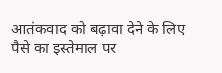आतंकवाद को बढ़ावा देने के लिए पैसे का इस्तेमाल पर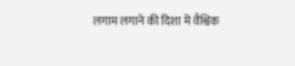लगाम लगाने की दिशा में वैश्विक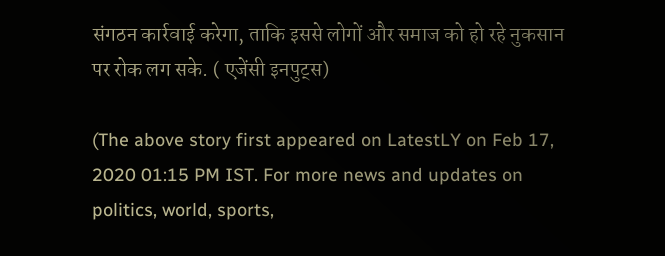संगठन कार्रवाई करेगा, ताकि इससे लोगों और समाज को हो रहे नुकसान पर रोक लग सके. ( एजेंसी इनपुट्स)

(The above story first appeared on LatestLY on Feb 17, 2020 01:15 PM IST. For more news and updates on politics, world, sports,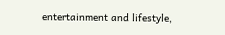entertainment and lifestyle,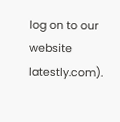log on to our website latestly.com).